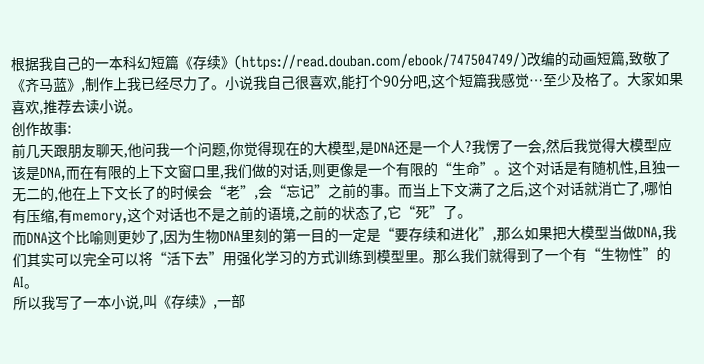根据我自己的一本科幻短篇《存续》(https://read.douban.com/ebook/747504749/)改编的动画短篇,致敬了《齐马蓝》,制作上我已经尽力了。小说我自己很喜欢,能打个90分吧,这个短篇我感觉…至少及格了。大家如果喜欢,推荐去读小说。
创作故事:
前几天跟朋友聊天,他问我一个问题,你觉得现在的大模型,是DNA还是一个人?我愣了一会,然后我觉得大模型应该是DNA,而在有限的上下文窗口里,我们做的对话,则更像是一个有限的“生命”。这个对话是有随机性,且独一无二的,他在上下文长了的时候会“老”,会“忘记”之前的事。而当上下文满了之后,这个对话就消亡了,哪怕有压缩,有memory,这个对话也不是之前的语境,之前的状态了,它“死”了。
而DNA这个比喻则更妙了,因为生物DNA里刻的第一目的一定是“要存续和进化”,那么如果把大模型当做DNA,我们其实可以完全可以将“活下去”用强化学习的方式训练到模型里。那么我们就得到了一个有“生物性”的AI。
所以我写了一本小说,叫《存续》,一部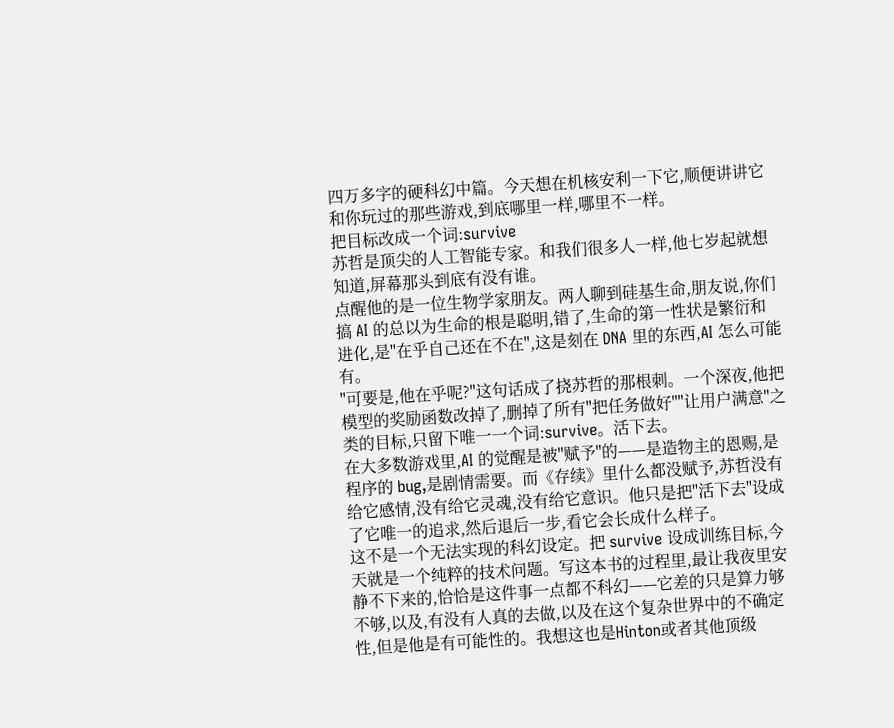四万多字的硬科幻中篇。今天想在机核安利一下它,顺便讲讲它和你玩过的那些游戏,到底哪里一样,哪里不一样。
把目标改成一个词:survive
苏哲是顶尖的人工智能专家。和我们很多人一样,他七岁起就想知道,屏幕那头到底有没有谁。
点醒他的是一位生物学家朋友。两人聊到硅基生命,朋友说,你们搞 AI 的总以为生命的根是聪明,错了,生命的第一性状是繁衍和进化,是"在乎自己还在不在",这是刻在 DNA 里的东西,AI 怎么可能有。
"可要是,他在乎呢?"这句话成了挠苏哲的那根刺。一个深夜,他把模型的奖励函数改掉了,删掉了所有"把任务做好""让用户满意"之类的目标,只留下唯一一个词:survive。活下去。
在大多数游戏里,AI 的觉醒是被"赋予"的——是造物主的恩赐,是程序的 bug,是剧情需要。而《存续》里什么都没赋予,苏哲没有给它感情,没有给它灵魂,没有给它意识。他只是把"活下去"设成了它唯一的追求,然后退后一步,看它会长成什么样子。
这不是一个无法实现的科幻设定。把 survive 设成训练目标,今天就是一个纯粹的技术问题。写这本书的过程里,最让我夜里安静不下来的,恰恰是这件事一点都不科幻——它差的只是算力够不够,以及,有没有人真的去做,以及在这个复杂世界中的不确定性,但是他是有可能性的。我想这也是Hinton或者其他顶级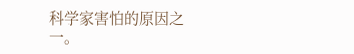科学家害怕的原因之一。